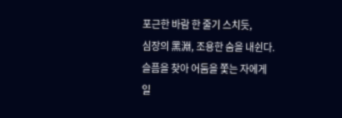포근한 바람 한 줄기 스치듯,
심장의 黑淵, 조용한 숨을 내쉰다.
슬픔을 찾아 어둠을 쫓는 자에게
일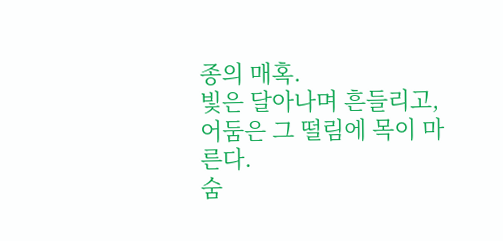종의 매혹.
빛은 달아나며 흔들리고,
어둠은 그 떨림에 목이 마른다.
숨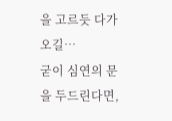을 고르듯 다가오길…
굳이 심연의 문을 두드린다면,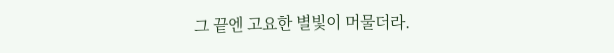그 끝엔 고요한 별빛이 머물더라.